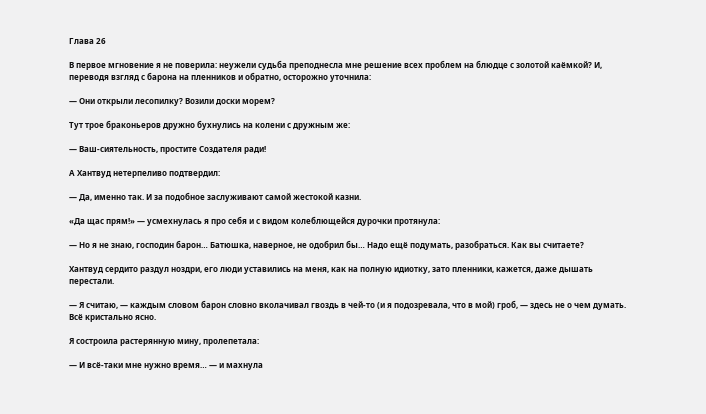Глава 26

В первое мгновение я не поверила: неужели судьба преподнесла мне решение всех проблем на блюдце с золотой каёмкой? И, переводя взгляд с барона на пленников и обратно, осторожно уточнила:

— Они открыли лесопилку? Возили доски морем?

Тут трое браконьеров дружно бухнулись на колени с дружным же:

— Ваш-сиятельность, простите Создателя ради!

А Хантвуд нетерпеливо подтвердил:

— Да, именно так. И за подобное заслуживают самой жестокой казни.

«Да щас прям!» — усмехнулась я про себя и с видом колеблющейся дурочки протянула:

— Но я не знаю, господин барон… Батюшка, наверное, не одобрил бы… Надо ещё подумать, разобраться. Как вы считаете?

Хантвуд сердито раздул ноздри, его люди уставились на меня, как на полную идиотку, зато пленники, кажется, даже дышать перестали.

— Я считаю, — каждым словом барон словно вколачивал гвоздь в чей-то (и я подозревала, что в мой) гроб, — здесь не о чем думать. Всё кристально ясно.

Я состроила растерянную мину, пролепетала:

— И всё-таки мне нужно время… — и махнула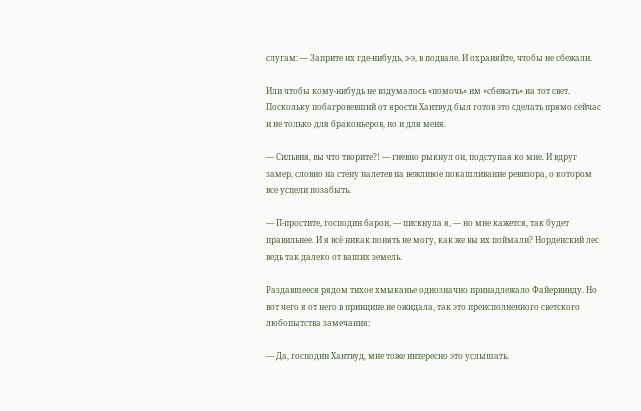слугам: — Заприте их где-нибудь, э-э, в подвале. И охраняйте, чтобы не сбежали.

Или чтобы кому-нибудь не вздумалось «помочь» им «сбежать» на тот свет. Поскольку побагровевший от ярости Хантвуд был готов это сделать прямо сейчас и не только для браконьеров, но и для меня.

— Сильвия, вы что творите?! — гневно рыкнул он, подступая ко мне. И вдруг замер, словно на стену налетев на вежливое покашливание ревизора, о котором все успели позабыть.

— П-простите, господин барон, — пискнула я, — но мне кажется, так будет правильнее. И я всё никак понять не могу, как же вы их поймали? Норденский лес ведь так далеко от ваших земель.

Раздавшееся рядом тихое хмыканье однозначно принадлежало Файервинду. Но вот чего я от него в принципе не ожидала, так это преисполненного светского любопытства замечания:

— Да, господин Хантвуд, мне тоже интересно это услышать.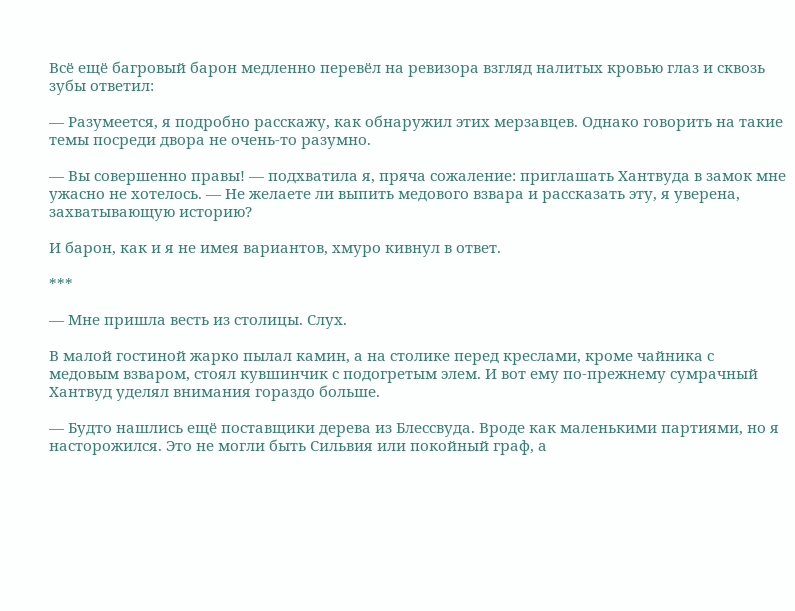Всё ещё багровый барон медленно перевёл на ревизора взгляд налитых кровью глаз и сквозь зубы ответил:

— Разумеется, я подробно расскажу, как обнаружил этих мерзавцев. Однако говорить на такие темы посреди двора не очень-то разумно.

— Вы совершенно правы! — подхватила я, пряча сожаление: приглашать Хантвуда в замок мне ужасно не хотелось. — Не желаете ли выпить медового взвара и рассказать эту, я уверена, захватывающую историю?

И барон, как и я не имея вариантов, хмуро кивнул в ответ.

***

— Мне пришла весть из столицы. Слух.

В малой гостиной жарко пылал камин, а на столике перед креслами, кроме чайника с медовым взваром, стоял кувшинчик с подогретым элем. И вот ему по-прежнему сумрачный Хантвуд уделял внимания гораздо больше.

— Будто нашлись ещё поставщики дерева из Блессвуда. Вроде как маленькими партиями, но я насторожился. Это не могли быть Сильвия или покойный граф, а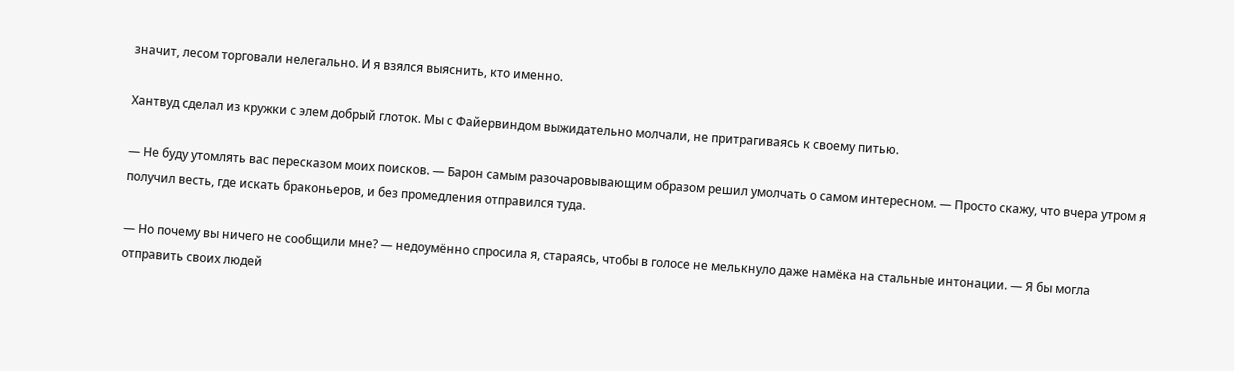значит, лесом торговали нелегально. И я взялся выяснить, кто именно.

Хантвуд сделал из кружки с элем добрый глоток. Мы с Файервиндом выжидательно молчали, не притрагиваясь к своему питью.

— Не буду утомлять вас пересказом моих поисков. — Барон самым разочаровывающим образом решил умолчать о самом интересном. — Просто скажу, что вчера утром я получил весть, где искать браконьеров, и без промедления отправился туда.

— Но почему вы ничего не сообщили мне? — недоумённо спросила я, стараясь, чтобы в голосе не мелькнуло даже намёка на стальные интонации. — Я бы могла отправить своих людей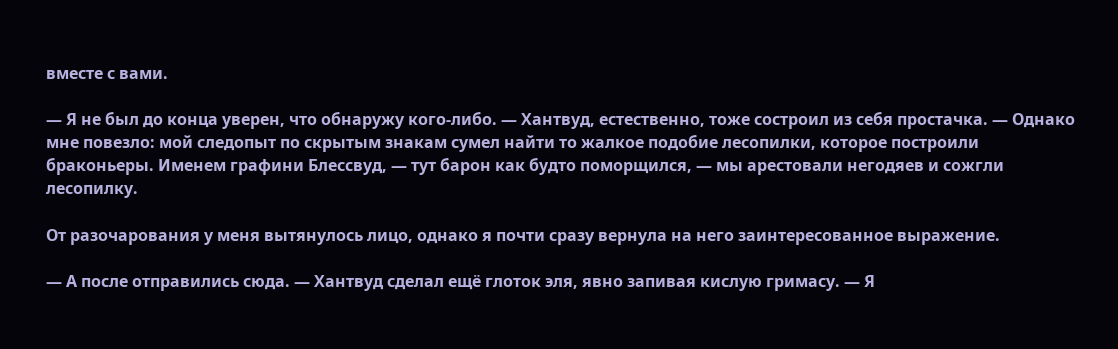вместе с вами.

— Я не был до конца уверен, что обнаружу кого-либо. — Хантвуд, естественно, тоже состроил из себя простачка. — Однако мне повезло: мой следопыт по скрытым знакам сумел найти то жалкое подобие лесопилки, которое построили браконьеры. Именем графини Блессвуд, — тут барон как будто поморщился, — мы арестовали негодяев и сожгли лесопилку.

От разочарования у меня вытянулось лицо, однако я почти сразу вернула на него заинтересованное выражение.

— А после отправились сюда. — Хантвуд сделал ещё глоток эля, явно запивая кислую гримасу. — Я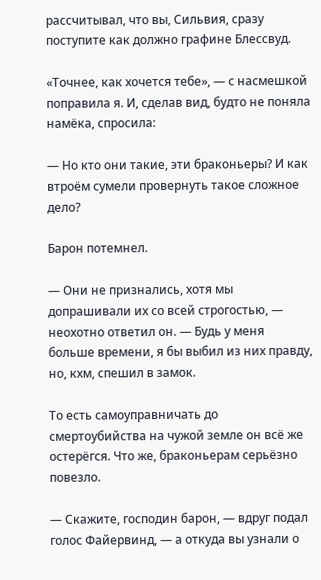рассчитывал, что вы, Сильвия, сразу поступите как должно графине Блессвуд.

«Точнее, как хочется тебе», — с насмешкой поправила я. И, сделав вид, будто не поняла намёка, спросила:

— Но кто они такие, эти браконьеры? И как втроём сумели провернуть такое сложное дело?

Барон потемнел.

— Они не признались, хотя мы допрашивали их со всей строгостью, — неохотно ответил он. — Будь у меня больше времени, я бы выбил из них правду, но, кхм, спешил в замок.

То есть самоуправничать до смертоубийства на чужой земле он всё же остерёгся. Что же, браконьерам серьёзно повезло.

— Скажите, господин барон, — вдруг подал голос Файервинд, — а откуда вы узнали о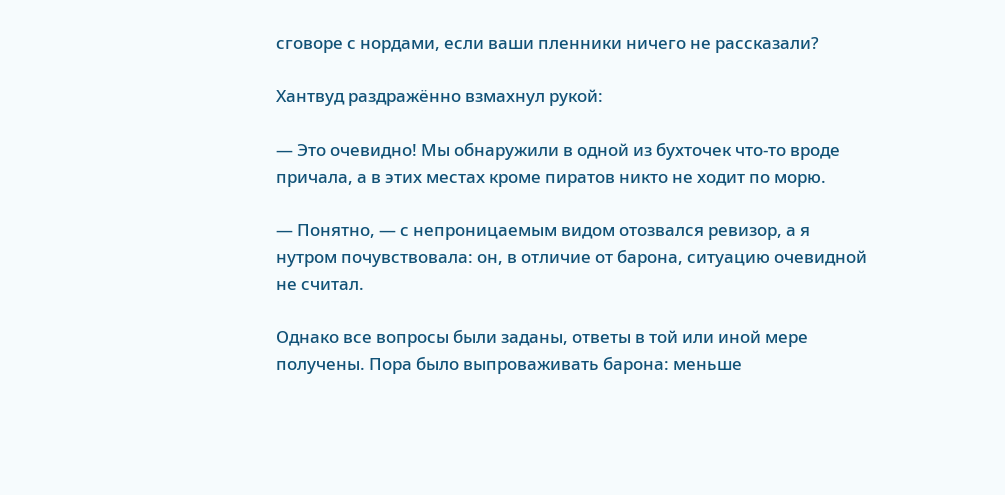сговоре с нордами, если ваши пленники ничего не рассказали?

Хантвуд раздражённо взмахнул рукой:

— Это очевидно! Мы обнаружили в одной из бухточек что-то вроде причала, а в этих местах кроме пиратов никто не ходит по морю.

— Понятно, — с непроницаемым видом отозвался ревизор, а я нутром почувствовала: он, в отличие от барона, ситуацию очевидной не считал.

Однако все вопросы были заданы, ответы в той или иной мере получены. Пора было выпроваживать барона: меньше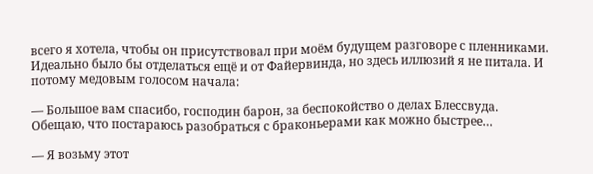всего я хотела, чтобы он присутствовал при моём будущем разговоре с пленниками. Идеально было бы отделаться ещё и от Файервинда, но здесь иллюзий я не питала. И потому медовым голосом начала:

— Большое вам спасибо, господин барон, за беспокойство о делах Блессвуда. Обещаю, что постараюсь разобраться с браконьерами как можно быстрее…

— Я возьму этот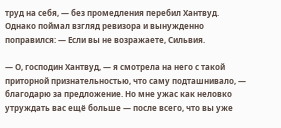труд на себя, — без промедления перебил Хантвуд. Однако поймал взгляд ревизора и вынужденно поправился: — Если вы не возражаете, Сильвия.

— О, господин Хантвуд, — я смотрела на него с такой приторной признательностью, что саму подташнивало, — благодарю за предложение. Но мне ужас как неловко утруждать вас ещё больше — после всего, что вы уже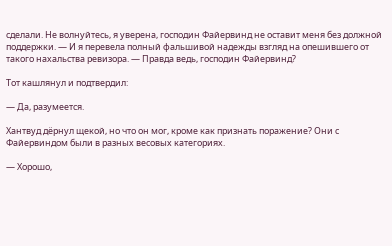сделали. Не волнуйтесь, я уверена, господин Файервинд не оставит меня без должной поддержки. — И я перевела полный фальшивой надежды взгляд на опешившего от такого нахальства ревизора. — Правда ведь, господин Файервинд?

Тот кашлянул и подтвердил:

— Да, разумеется.

Хантвуд дёрнул щекой, но что он мог, кроме как признать поражение? Они с Файервиндом были в разных весовых категориях.

— Хорошо,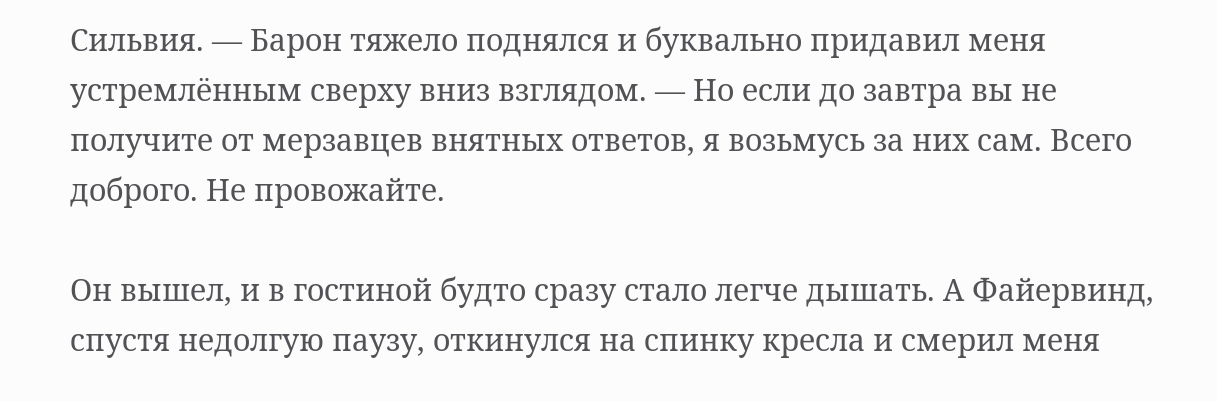Сильвия. — Барон тяжело поднялся и буквально придавил меня устремлённым сверху вниз взглядом. — Но если до завтра вы не получите от мерзавцев внятных ответов, я возьмусь за них сам. Всего доброго. Не провожайте.

Он вышел, и в гостиной будто сразу стало легче дышать. А Файервинд, спустя недолгую паузу, откинулся на спинку кресла и смерил меня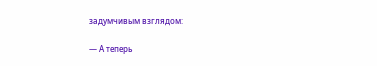задумчивым взглядом:

— А теперь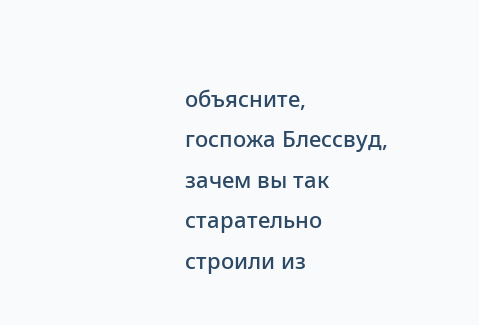объясните, госпожа Блессвуд, зачем вы так старательно строили из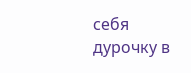себя дурочку в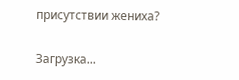присутствии жениха?

Загрузка...